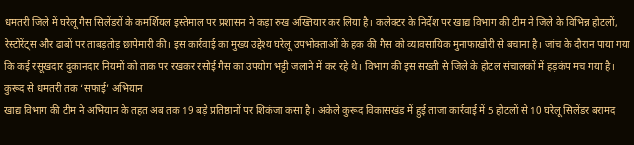धमतरी जिले में घरेलू गैस सिलेंडरों के कमर्शियल इस्तेमाल पर प्रशासन ने कड़ा रुख अख्तियार कर लिया है। कलेक्टर के निर्देश पर खाद्य विभाग की टीम ने जिले के विभिन्न होटलों, रेस्टोरेंट्स और ढाबों पर ताबड़तोड़ छापेमारी की। इस कार्रवाई का मुख्य उद्देश्य घरेलू उपभोक्ताओं के हक की गैस को व्यावसायिक मुनाफाखोरी से बचाना है। जांच के दौरान पाया गया कि कई रसूखदार दुकानदार नियमों को ताक पर रखकर रसोई गैस का उपयोग भट्टी जलाने में कर रहे थे। विभाग की इस सख्ती से जिले के होटल संचालकों में हड़कंप मच गया है।
कुरूद से धमतरी तक ‘सफाई’ अभियान
खाद्य विभाग की टीम ने अभियान के तहत अब तक 19 बड़े प्रतिष्ठानों पर शिकंजा कसा है। अकेले कुरूद विकासखंड में हुई ताजा कार्रवाई में 5 होटलों से 10 घरेलू सिलेंडर बरामद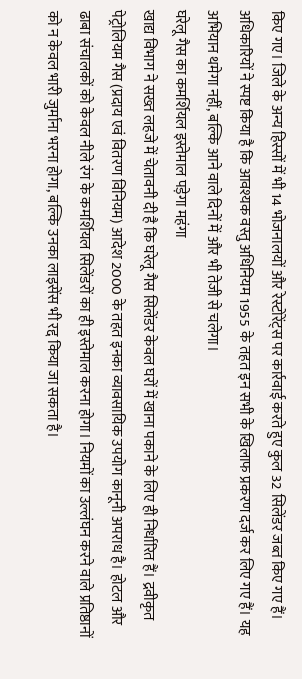किए गए। जिले के अन्य हिस्सों में भी 14 भोजनालयों और रेस्टोरेंट्स पर कार्रवाई करते हुए कुल 32 सिलेंडर जब्त किए गए हैं। अधिकारियों ने स्पष्ट किया है कि आवश्यक वस्तु अधिनियम 1955 के तहत इन सभी के खिलाफ प्रकरण दर्ज कर लिए गए हैं। यह अभियान थमेगा नहीं, बल्कि आने वाले दिनों में और भी तेजी से चलेगा।
घरेलू गैस का कमर्शियल इस्तेमाल पड़ेगा महंगा
खाद्य विभाग ने सख्त लहजे में चेतावनी दी है कि घरेलू गैस सिलेंडर केवल घरों में खाना पकाने के लिए ही निर्धारित हैं। द्रवीकृत पेट्रोलियम गैस (प्रदाय एवं वितरण विनियम) आदेश 2000 के तहत इनका व्यावसायिक उपयोग कानूनी अपराध है। होटल और ढाबा संचालकों को केवल नीले रंग के कमर्शियल सिलेंडरों का ही इस्तेमाल करना होगा। नियमों का उल्लंघन करने वाले प्रतिष्ठानों को न केवल भारी जुर्माना भरना होगा, बल्कि उनका लाइसेंस भी रद्द किया जा सकता है।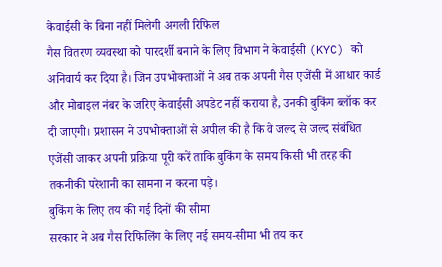केवाईसी के बिना नहीं मिलेगी अगली रिफिल
गैस वितरण व्यवस्था को पारदर्शी बनाने के लिए विभाग ने केवाईसी (KYC) को अनिवार्य कर दिया है। जिन उपभोक्ताओं ने अब तक अपनी गैस एजेंसी में आधार कार्ड और मोबाइल नंबर के जरिए केवाईसी अपडेट नहीं कराया है, उनकी बुकिंग ब्लॉक कर दी जाएगी। प्रशासन ने उपभोक्ताओं से अपील की है कि वे जल्द से जल्द संबंधित एजेंसी जाकर अपनी प्रक्रिया पूरी करें ताकि बुकिंग के समय किसी भी तरह की तकनीकी परेशानी का सामना न करना पड़े।
बुकिंग के लिए तय की गई दिनों की सीमा
सरकार ने अब गैस रिफिलिंग के लिए नई समय-सीमा भी तय कर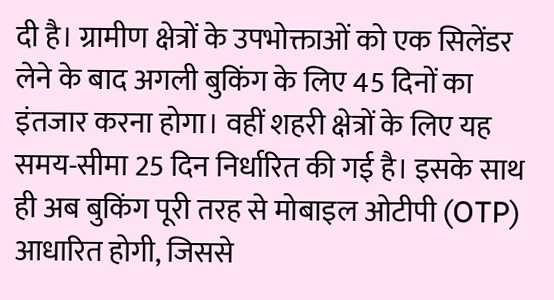दी है। ग्रामीण क्षेत्रों के उपभोक्ताओं को एक सिलेंडर लेने के बाद अगली बुकिंग के लिए 45 दिनों का इंतजार करना होगा। वहीं शहरी क्षेत्रों के लिए यह समय-सीमा 25 दिन निर्धारित की गई है। इसके साथ ही अब बुकिंग पूरी तरह से मोबाइल ओटीपी (OTP) आधारित होगी, जिससे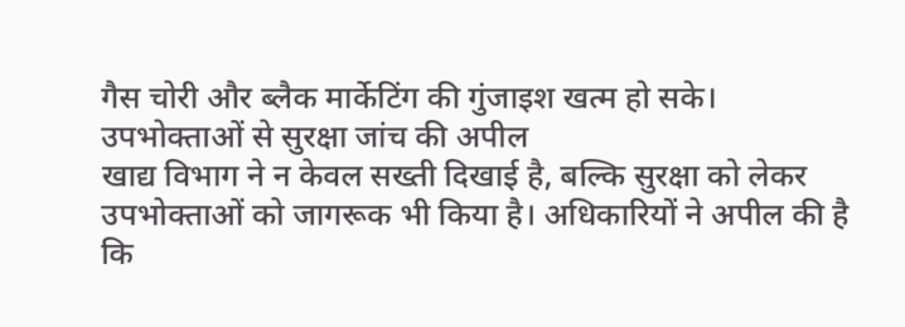गैस चोरी और ब्लैक मार्केटिंग की गुंजाइश खत्म हो सके।
उपभोक्ताओं से सुरक्षा जांच की अपील
खाद्य विभाग ने न केवल सख्ती दिखाई है, बल्कि सुरक्षा को लेकर उपभोक्ताओं को जागरूक भी किया है। अधिकारियों ने अपील की है कि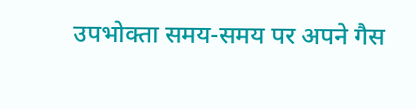उपभोक्ता समय-समय पर अपने गैस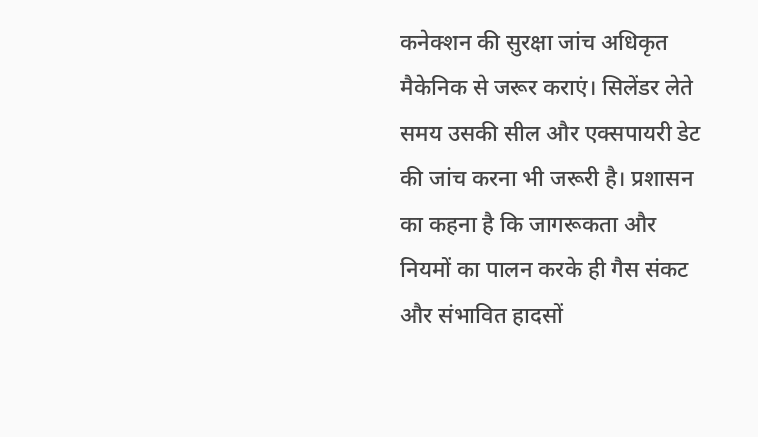कनेक्शन की सुरक्षा जांच अधिकृत मैकेनिक से जरूर कराएं। सिलेंडर लेते समय उसकी सील और एक्सपायरी डेट की जांच करना भी जरूरी है। प्रशासन का कहना है कि जागरूकता और नियमों का पालन करके ही गैस संकट और संभावित हादसों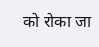को रोका जा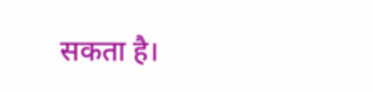सकता है।